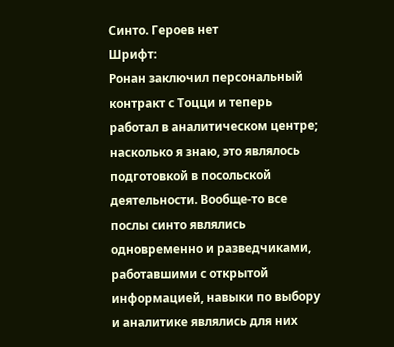Синто. Героев нет
Шрифт:
Ронан заключил персональный контракт с Тоцци и теперь работал в аналитическом центре; насколько я знаю, это являлось подготовкой в посольской деятельности. Вообще-то все послы синто являлись одновременно и разведчиками, работавшими с открытой информацией, навыки по выбору и аналитике являлись для них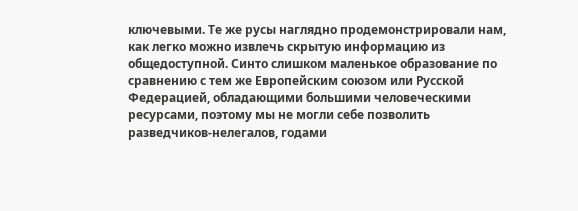ключевыми. Те же русы наглядно продемонстрировали нам, как легко можно извлечь скрытую информацию из общедоступной. Синто слишком маленькое образование по сравнению с тем же Европейским союзом или Русской Федерацией, обладающими большими человеческими ресурсами, поэтому мы не могли себе позволить разведчиков-нелегалов, годами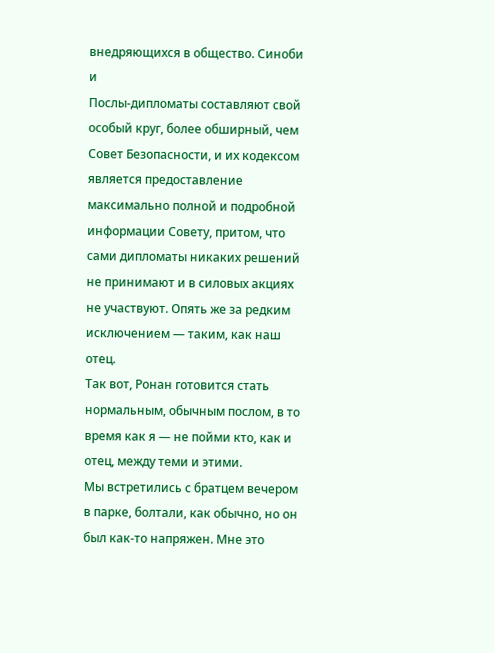внедряющихся в общество. Синоби и
Послы-дипломаты составляют свой особый круг, более обширный, чем Совет Безопасности, и их кодексом является предоставление максимально полной и подробной информации Совету, притом, что сами дипломаты никаких решений не принимают и в силовых акциях не участвуют. Опять же за редким исключением — таким, как наш отец.
Так вот, Ронан готовится стать нормальным, обычным послом, в то время как я — не пойми кто, как и отец, между теми и этими.
Мы встретились с братцем вечером в парке, болтали, как обычно, но он был как-то напряжен. Мне это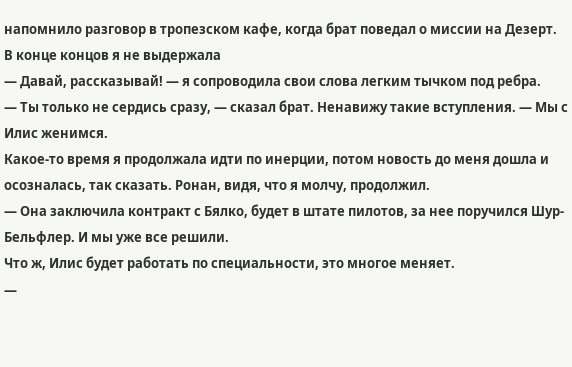напомнило разговор в тропезском кафе, когда брат поведал о миссии на Дезерт. В конце концов я не выдержала
— Давай, рассказывай! — я сопроводила свои слова легким тычком под ребра.
— Ты только не сердись сразу, — сказал брат. Ненавижу такие вступления. — Мы с Илис женимся.
Какое-то время я продолжала идти по инерции, потом новость до меня дошла и осозналась, так сказать. Ронан, видя, что я молчу, продолжил.
— Она заключила контракт с Бялко, будет в штате пилотов, за нее поручился Шур-Бельфлер. И мы уже все решили.
Что ж, Илис будет работать по специальности, это многое меняет.
—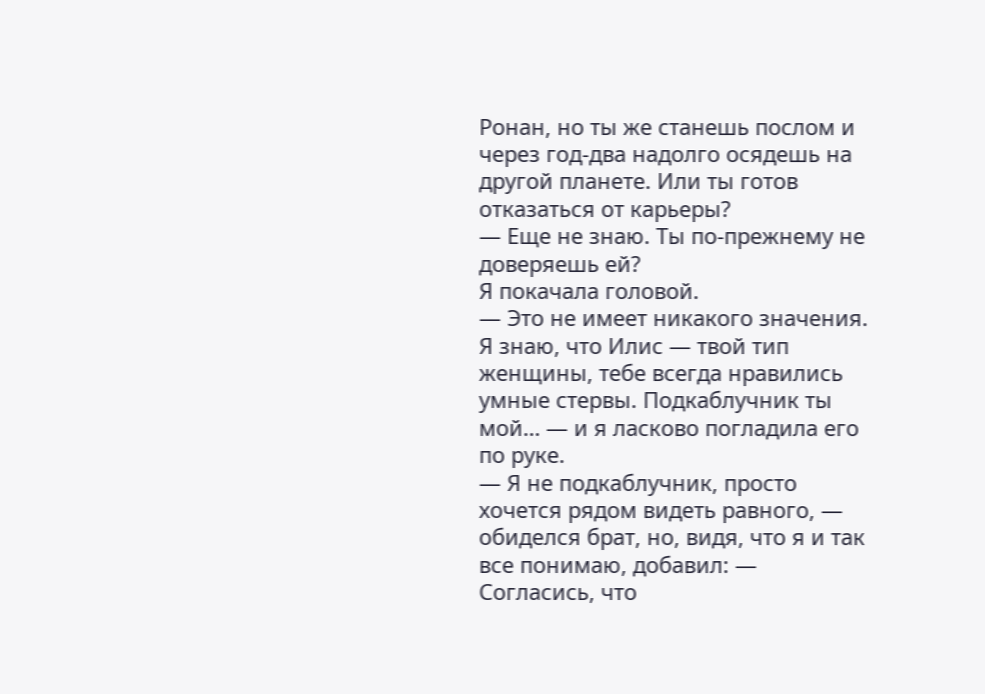Ронан, но ты же станешь послом и через год-два надолго осядешь на другой планете. Или ты готов отказаться от карьеры?
— Еще не знаю. Ты по-прежнему не доверяешь ей?
Я покачала головой.
— Это не имеет никакого значения. Я знаю, что Илис — твой тип женщины, тебе всегда нравились умные стервы. Подкаблучник ты мой… — и я ласково погладила его по руке.
— Я не подкаблучник, просто хочется рядом видеть равного, — обиделся брат, но, видя, что я и так все понимаю, добавил: — Согласись, что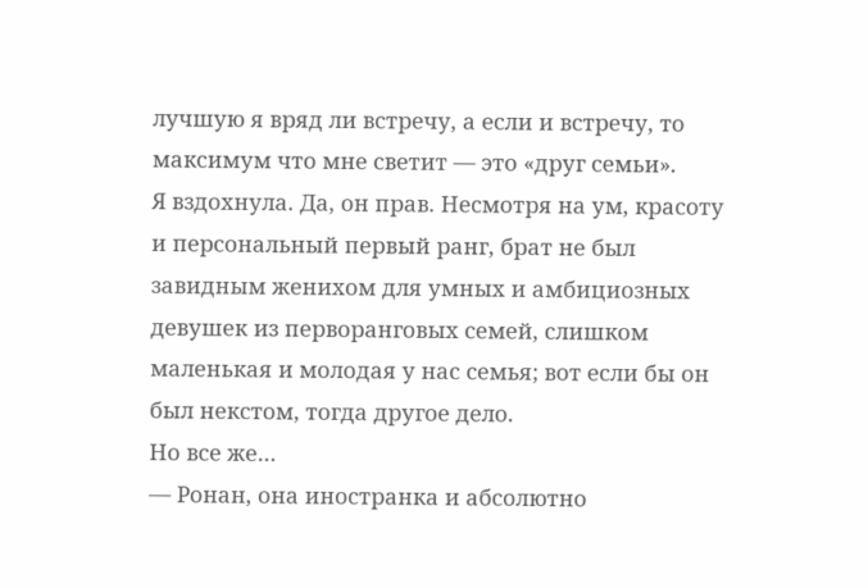лучшую я вряд ли встречу, а если и встречу, то максимум что мне светит — это «друг семьи».
Я вздохнула. Да, он прав. Несмотря на ум, красоту и персональный первый ранг, брат не был завидным женихом для умных и амбициозных девушек из перворанговых семей, слишком маленькая и молодая у нас семья; вот если бы он был некстом, тогда другое дело.
Но все же…
— Ронан, она иностранка и абсолютно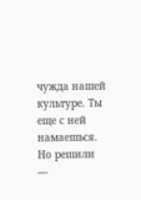чужда нашей культуре. Ты еще с ней намаешься. Но решили —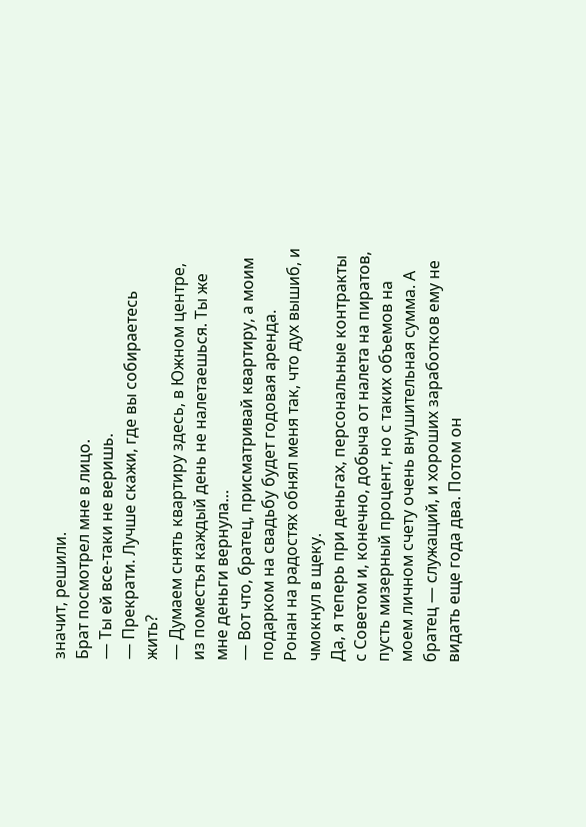значит, решили.
Брат посмотрел мне в лицо.
— Ты ей все-таки не веришь.
— Прекрати. Лучше скажи, где вы собираетесь жить?
— Думаем снять квартиру здесь, в Южном центре, из поместья каждый день не налетаешься. Ты же мне деньги вернула…
— Вот что, братец, присматривай квартиру, а моим подарком на свадьбу будет годовая аренда.
Ронан на радостях обнял меня так, что дух вышиб, и чмокнул в щеку.
Да, я теперь при деньгах, персональные контракты с Советом и, конечно, добыча от налета на пиратов, пусть мизерный процент, но с таких объемов на моем личном счету очень внушительная сумма. А
братец — служащий, и хороших заработков ему не видать еще года два. Потом он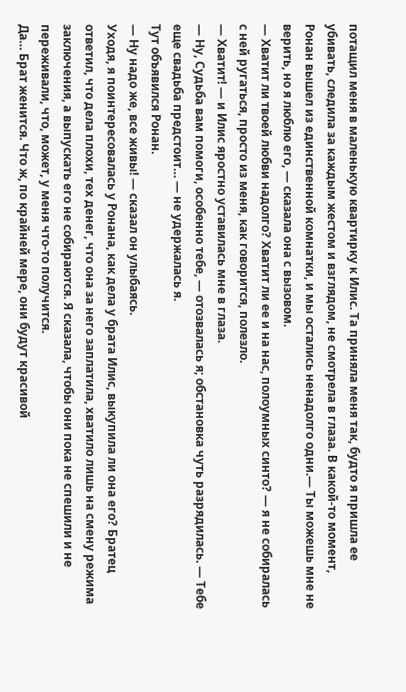потащил меня в маленькую квартирку к Илис. Та приняла меня так, будто я пришла ее убивать, следила за каждым жестом и взглядом, не смотрела в глаза. В какой-то момент, Ронан вышел из единственной комнатки, и мы остались ненадолго одни.— Ты можешь мне не верить, но я люблю его, — сказала она с вызовом.
— Хватит ли твоей любви надолго? Хватит ли ее и на нас, полоумных синто? — я не собиралась с ней ругаться, просто из меня, как говорится, полезло.
— Хватит! — и Илис яростно уставилась мне в глаза.
— Ну, Судьба вам помоги, особенно тебе, — отозвалась я; обстановка чуть разрядилась. — Тебе еще свадьба предстоит… — не удержалась я.
Тут объявился Ронан.
— Ну надо же, все живы! — сказал он улыбаясь.
Уходя, я поинтересовалась у Ронана, как дела у брата Илис, выкупила ли она его? Братец ответил, что дела плохи, тех денег, что она за него заплатила, хватило лишь на смену режима заключения, а выпускать его не собираются. Я сказала, чтобы они пока не спешили и не переживали, что, может, у меня что-то получится.
Да… Брат женится. Что ж, по крайней мере, они будут красивой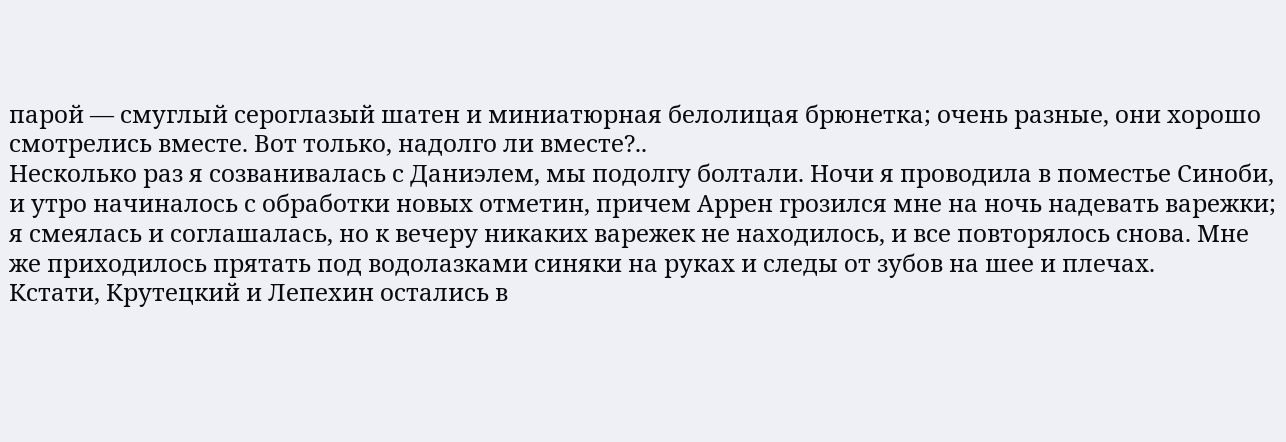парой — смуглый сероглазый шатен и миниатюрная белолицая брюнетка; очень разные, они хорошо смотрелись вместе. Вот только, надолго ли вместе?..
Несколько раз я созванивалась с Даниэлем, мы подолгу болтали. Ночи я проводила в поместье Синоби, и утро начиналось с обработки новых отметин, причем Аррен грозился мне на ночь надевать варежки; я смеялась и соглашалась, но к вечеру никаких варежек не находилось, и все повторялось снова. Мне же приходилось прятать под водолазками синяки на руках и следы от зубов на шее и плечах.
Кстати, Крутецкий и Лепехин остались в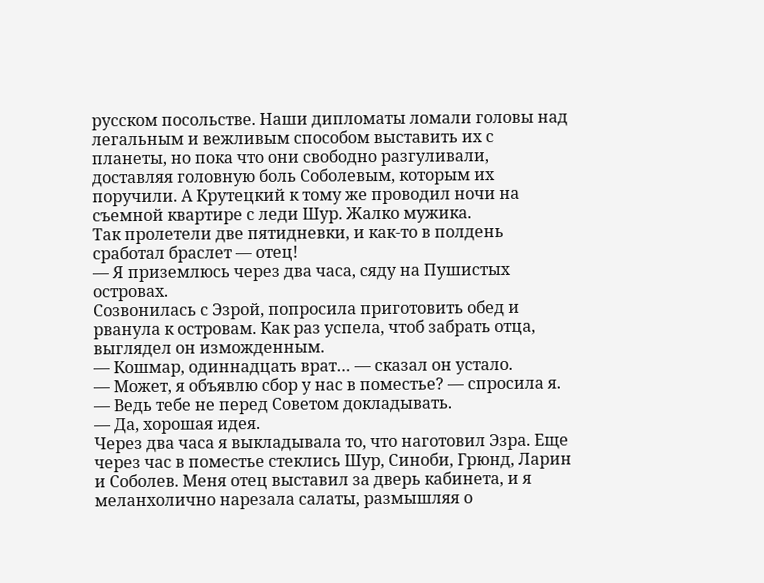русском посольстве. Наши дипломаты ломали головы над легальным и вежливым способом выставить их с планеты, но пока что они свободно разгуливали, доставляя головную боль Соболевым, которым их поручили. А Крутецкий к тому же проводил ночи на съемной квартире с леди Шур. Жалко мужика.
Так пролетели две пятидневки, и как-то в полдень сработал браслет — отец!
— Я приземлюсь через два часа, сяду на Пушистых островах.
Созвонилась с Эзрой, попросила приготовить обед и рванула к островам. Как раз успела, чтоб забрать отца, выглядел он изможденным.
— Кошмар, одиннадцать врат… — сказал он устало.
— Может, я объявлю сбор у нас в поместье? — спросила я. — Ведь тебе не перед Советом докладывать.
— Да, хорошая идея.
Через два часа я выкладывала то, что наготовил Эзра. Еще через час в поместье стеклись Шур, Синоби, Грюнд, Ларин и Соболев. Меня отец выставил за дверь кабинета, и я меланхолично нарезала салаты, размышляя о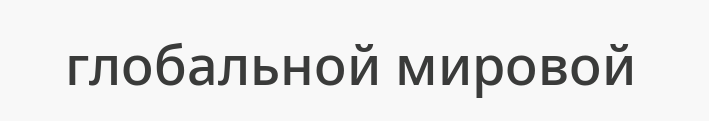глобальной мировой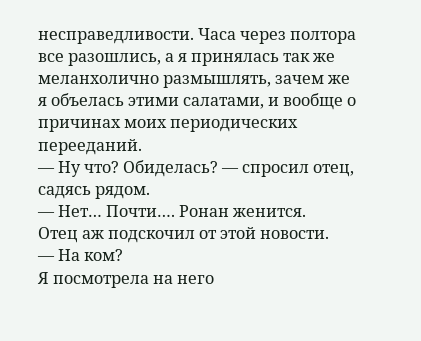несправедливости. Часа через полтора все разошлись, а я принялась так же меланхолично размышлять, зачем же я объелась этими салатами, и вообще о причинах моих периодических перееданий.
— Ну что? Обиделась? — спросил отец, садясь рядом.
— Нет… Почти…. Ронан женится.
Отец аж подскочил от этой новости.
— На ком?
Я посмотрела на него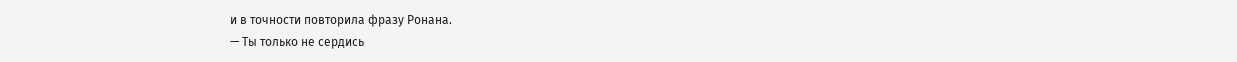и в точности повторила фразу Ронана.
— Ты только не сердись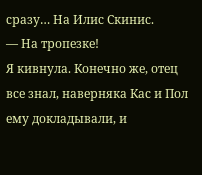сразу… На Илис Скинис.
— На тропезке!
Я кивнула. Конечно же, отец все знал, наверняка Кас и Пол ему докладывали, и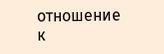отношение к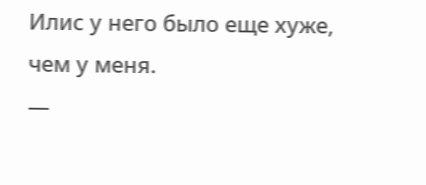Илис у него было еще хуже, чем у меня.
—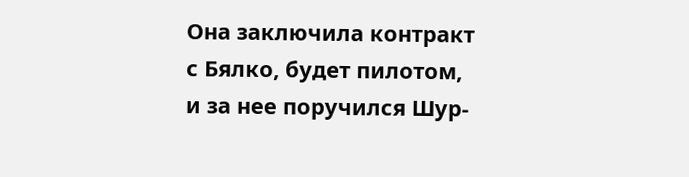Она заключила контракт с Бялко, будет пилотом, и за нее поручился Шур-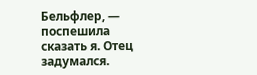Бельфлер, — поспешила сказать я. Отец задумался.